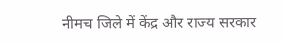नीमच जिले में केंद्र और राज्य सरकार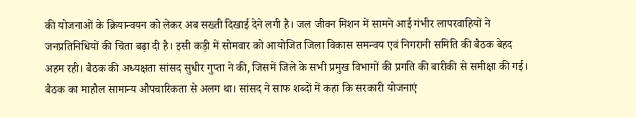की योजनाओं के क्रियान्वयन को लेकर अब सख्ती दिखाई देने लगी है। जल जीवन मिशन में सामने आई गंभीर लापरवाहियों ने जनप्रतिनिधियों की चिंता बढ़ा दी है। इसी कड़ी में सोमवार को आयोजित जिला विकास समन्वय एवं निगरानी समिति की बैठक बेहद अहम रही। बैठक की अध्यक्षता सांसद सुधीर गुप्ता ने की, जिसमें जिले के सभी प्रमुख विभागों की प्रगति की बारीकी से समीक्षा की गई। बैठक का माहौल सामान्य औपचारिकता से अलग था। सांसद ने साफ शब्दों में कहा कि सरकारी योजनाएं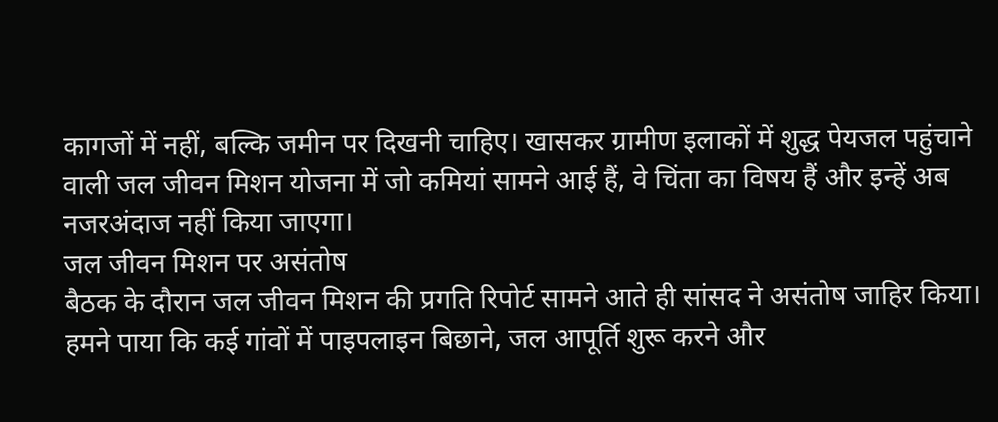कागजों में नहीं, बल्कि जमीन पर दिखनी चाहिए। खासकर ग्रामीण इलाकों में शुद्ध पेयजल पहुंचाने वाली जल जीवन मिशन योजना में जो कमियां सामने आई हैं, वे चिंता का विषय हैं और इन्हें अब नजरअंदाज नहीं किया जाएगा।
जल जीवन मिशन पर असंतोष
बैठक के दौरान जल जीवन मिशन की प्रगति रिपोर्ट सामने आते ही सांसद ने असंतोष जाहिर किया। हमने पाया कि कई गांवों में पाइपलाइन बिछाने, जल आपूर्ति शुरू करने और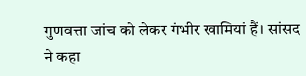गुणवत्ता जांच को लेकर गंभीर खामियां हैं। सांसद ने कहा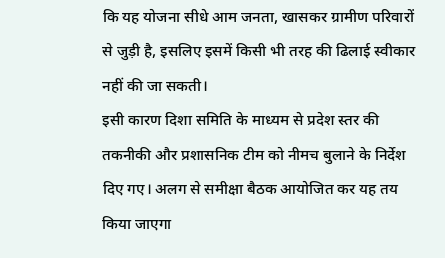कि यह योजना सीधे आम जनता, खासकर ग्रामीण परिवारों से जुड़ी है, इसलिए इसमें किसी भी तरह की ढिलाई स्वीकार नहीं की जा सकती।
इसी कारण दिशा समिति के माध्यम से प्रदेश स्तर की तकनीकी और प्रशासनिक टीम को नीमच बुलाने के निर्देश दिए गए। अलग से समीक्षा बैठक आयोजित कर यह तय किया जाएगा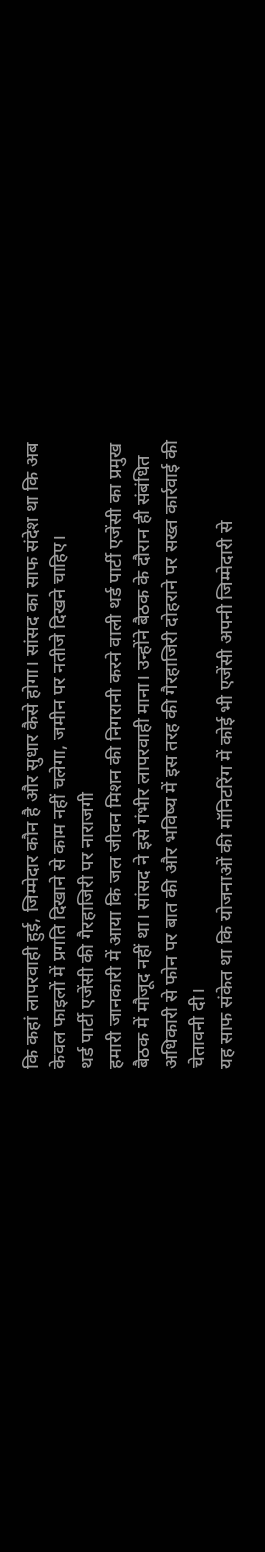कि कहां लापरवाही हुई, जिम्मेदार कौन है और सुधार कैसे होगा। सांसद का साफ संदेश था कि अब केवल फाइलों में प्रगति दिखाने से काम नहीं चलेगा, जमीन पर नतीजे दिखने चाहिए।
थर्ड पार्टी एजेंसी की गैरहाजिरी पर नाराजगी
हमारी जानकारी में आया कि जल जीवन मिशन की निगरानी करने वाली थर्ड पार्टी एजेंसी का प्रमुख बैठक में मौजूद नहीं था। सांसद ने इसे गंभीर लापरवाही माना। उन्होंने बैठक के दौरान ही संबंधित अधिकारी से फोन पर बात की और भविष्य में इस तरह की गैरहाजिरी दोहराने पर सख्त कार्रवाई की चेतावनी दी।
यह साफ संकेत था कि योजनाओं की मॉनिटरिंग में कोई भी एजेंसी अपनी जिम्मेदारी से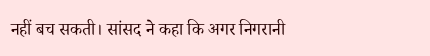नहीं बच सकती। सांसद ने कहा कि अगर निगरानी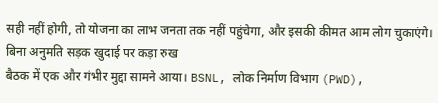सही नहीं होगी, तो योजना का लाभ जनता तक नहीं पहुंचेगा, और इसकी कीमत आम लोग चुकाएंगे।
बिना अनुमति सड़क खुदाई पर कड़ा रुख
बैठक में एक और गंभीर मुद्दा सामने आया। BSNL, लोक निर्माण विभाग (PWD),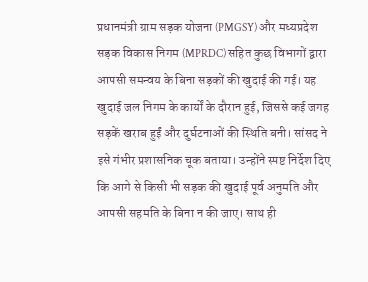प्रधानमंत्री ग्राम सड़क योजना (PMGSY) और मध्यप्रदेश सड़क विकास निगम (MPRDC) सहित कुछ विभागों द्वारा आपसी समन्वय के बिना सड़कों की खुदाई की गई। यह खुदाई जल निगम के कार्यों के दौरान हुई, जिससे कई जगह सड़कें खराब हुईं और दुर्घटनाओं की स्थिति बनी। सांसद ने इसे गंभीर प्रशासनिक चूक बताया। उन्होंने स्पष्ट निर्देश दिए कि आगे से किसी भी सड़क की खुदाई पूर्व अनुमति और आपसी सहमति के बिना न की जाए। साथ ही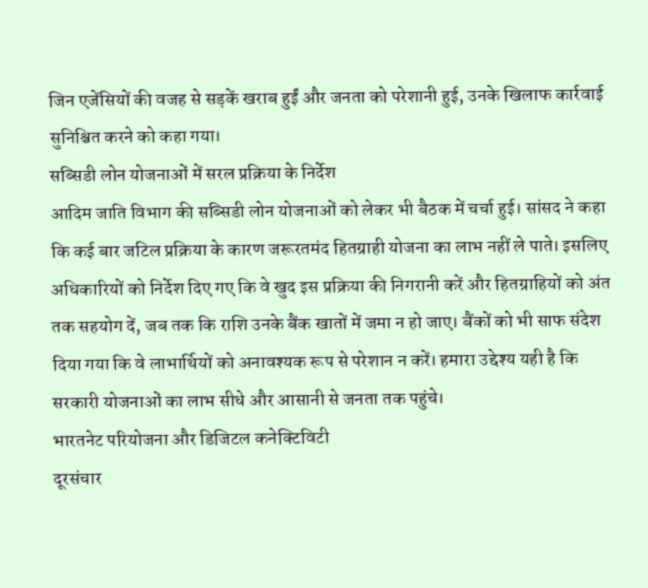जिन एजेंसियों की वजह से सड़कें खराब हुईं और जनता को परेशानी हुई, उनके खिलाफ कार्रवाई सुनिश्चित करने को कहा गया।
सब्सिडी लोन योजनाओं में सरल प्रक्रिया के निर्देश
आदिम जाति विभाग की सब्सिडी लोन योजनाओं को लेकर भी बैठक में चर्चा हुई। सांसद ने कहा कि कई बार जटिल प्रक्रिया के कारण जरूरतमंद हितग्राही योजना का लाभ नहीं ले पाते। इसलिए अधिकारियों को निर्देश दिए गए कि वे खुद इस प्रक्रिया की निगरानी करें और हितग्राहियों को अंत तक सहयोग दें, जब तक कि राशि उनके बैंक खातों में जमा न हो जाए। बैंकों को भी साफ संदेश दिया गया कि वे लाभार्थियों को अनावश्यक रूप से परेशान न करें। हमारा उद्देश्य यही है कि सरकारी योजनाओं का लाभ सीधे और आसानी से जनता तक पहुंचे।
भारतनेट परियोजना और डिजिटल कनेक्टिविटी
दूरसंचार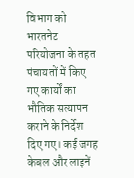विभाग को भारतनेट परियोजना के तहत पंचायतों में किए गए कार्यों का भौतिक सत्यापन कराने के निर्देश दिए गए। कई जगह केबल और लाइनें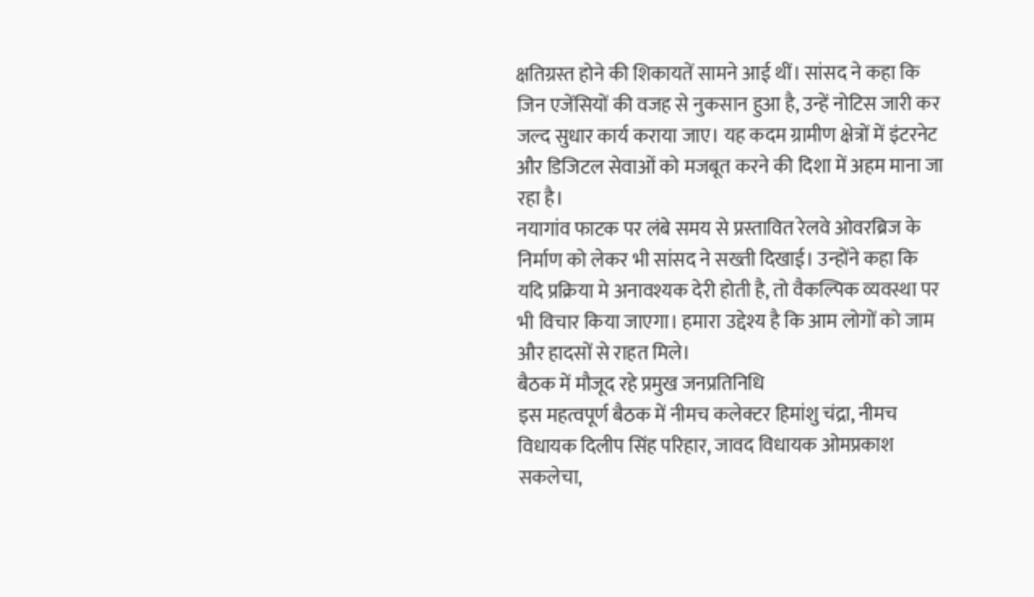क्षतिग्रस्त होने की शिकायतें सामने आई थीं। सांसद ने कहा कि जिन एजेंसियों की वजह से नुकसान हुआ है, उन्हें नोटिस जारी कर जल्द सुधार कार्य कराया जाए। यह कदम ग्रामीण क्षेत्रों में इंटरनेट और डिजिटल सेवाओं को मजबूत करने की दिशा में अहम माना जा रहा है।
नयागांव फाटक पर लंबे समय से प्रस्तावित रेलवे ओवरब्रिज के निर्माण को लेकर भी सांसद ने सख्ती दिखाई। उन्होंने कहा कि यदि प्रक्रिया मे अनावश्यक देरी होती है, तो वैकल्पिक व्यवस्था पर भी विचार किया जाएगा। हमारा उद्देश्य है कि आम लोगों को जाम और हादसों से राहत मिले।
बैठक में मौजूद रहे प्रमुख जनप्रतिनिधि
इस महत्वपूर्ण बैठक में नीमच कलेक्टर हिमांशु चंद्रा, नीमच विधायक दिलीप सिंह परिहार, जावद विधायक ओमप्रकाश सकलेचा,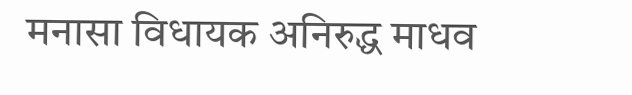मनासा विधायक अनिरुद्ध माधव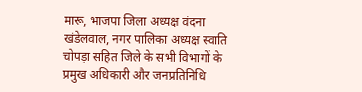मारू, भाजपा जिला अध्यक्ष वंदना खंडेलवाल, नगर पालिका अध्यक्ष स्वाति चोपड़ा सहित जिले के सभी विभागों के प्रमुख अधिकारी और जनप्रतिनिधि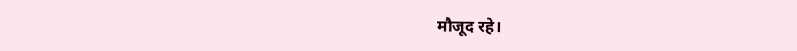मौजूद रहे।